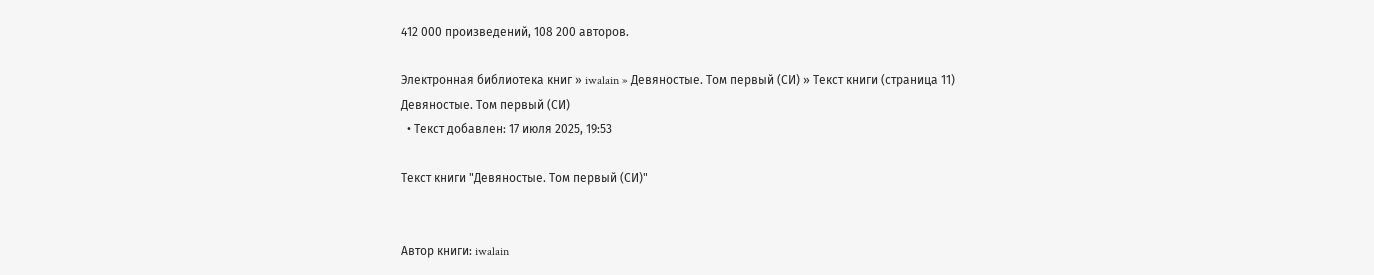412 000 произведений, 108 200 авторов.

Электронная библиотека книг » iwalain » Девяностые. Том первый (СИ) » Текст книги (страница 11)
Девяностые. Том первый (СИ)
  • Текст добавлен: 17 июля 2025, 19:53

Текст книги "Девяностые. Том первый (СИ)"


Автор книги: iwalain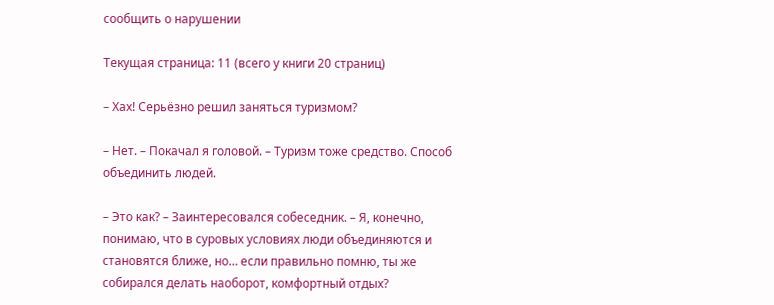сообщить о нарушении

Текущая страница: 11 (всего у книги 20 страниц)

– Хах! Серьёзно решил заняться туризмом?

– Нет. – Покачал я головой. – Туризм тоже средство. Способ объединить людей.

– Это как? – Заинтересовался собеседник. – Я, конечно, понимаю, что в суровых условиях люди объединяются и становятся ближе, но… если правильно помню, ты же собирался делать наоборот, комфортный отдых?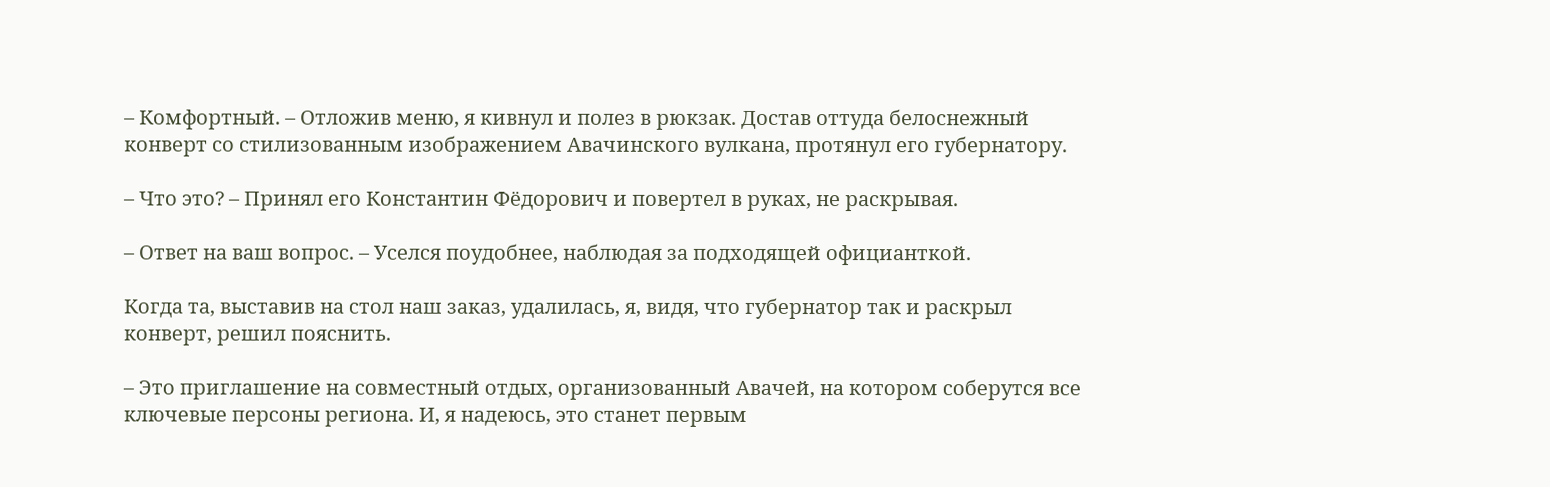– Комфортный. – Отложив меню, я кивнул и полез в рюкзак. Достав оттуда белоснежный конверт со стилизованным изображением Авачинского вулкана, протянул его губернатору.

– Что это? – Принял его Константин Фёдорович и повертел в руках, не раскрывая.

– Ответ на ваш вопрос. – Уселся поудобнее, наблюдая за подходящей официанткой.

Когда та, выставив на стол наш заказ, удалилась, я, видя, что губернатор так и раскрыл конверт, решил пояснить.

– Это приглашение на совместный отдых, организованный Авачей, на котором соберутся все ключевые персоны региона. И, я надеюсь, это станет первым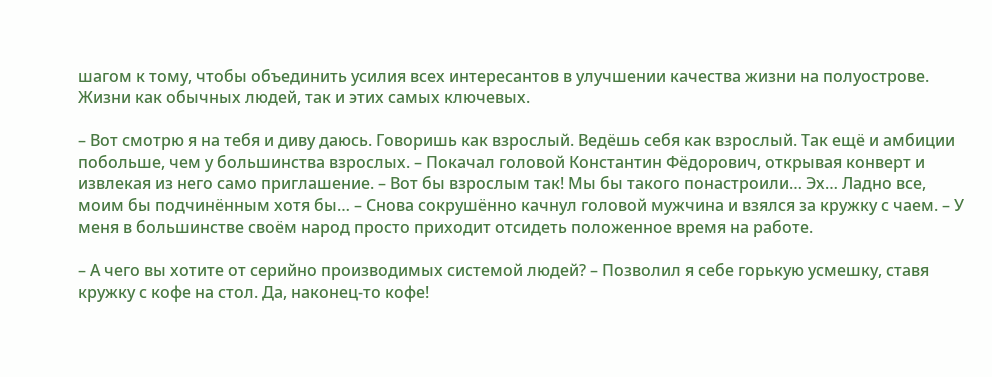шагом к тому, чтобы объединить усилия всех интересантов в улучшении качества жизни на полуострове. Жизни как обычных людей, так и этих самых ключевых.

– Вот смотрю я на тебя и диву даюсь. Говоришь как взрослый. Ведёшь себя как взрослый. Так ещё и амбиции побольше, чем у большинства взрослых. – Покачал головой Константин Фёдорович, открывая конверт и извлекая из него само приглашение. – Вот бы взрослым так! Мы бы такого понастроили… Эх… Ладно все, моим бы подчинённым хотя бы… – Снова сокрушённо качнул головой мужчина и взялся за кружку с чаем. – У меня в большинстве своём народ просто приходит отсидеть положенное время на работе.

– А чего вы хотите от серийно производимых системой людей? – Позволил я себе горькую усмешку, ставя кружку с кофе на стол. Да, наконец-то кофе!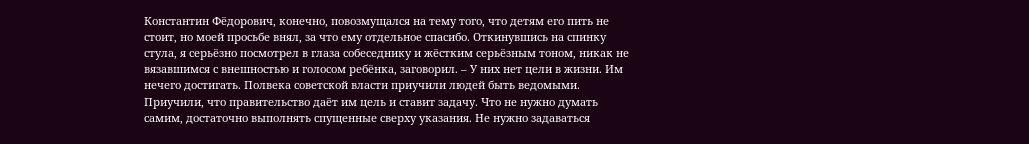Константин Фёдорович, конечно, повозмущался на тему того, что детям его пить не стоит, но моей просьбе внял, за что ему отдельное спасибо. Откинувшись на спинку стула, я серьёзно посмотрел в глаза собеседнику и жёстким серьёзным тоном, никак не вязавшимся с внешностью и голосом ребёнка, заговорил. – У них нет цели в жизни. Им нечего достигать. Полвека советской власти приучили людей быть ведомыми. Приучили, что правительство даёт им цель и ставит задачу. Что не нужно думать самим, достаточно выполнять спущенные сверху указания. Не нужно задаваться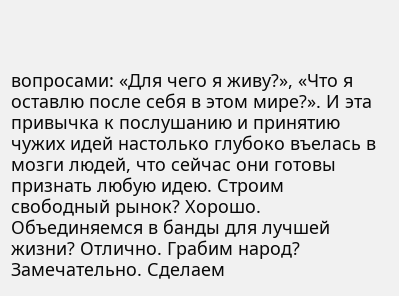вопросами: «Для чего я живу?», «Что я оставлю после себя в этом мире?». И эта привычка к послушанию и принятию чужих идей настолько глубоко въелась в мозги людей, что сейчас они готовы признать любую идею. Строим свободный рынок? Хорошо. Объединяемся в банды для лучшей жизни? Отлично. Грабим народ? Замечательно. Сделаем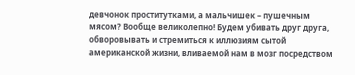девчонок проститутками, а мальчишек – пушечным мясом? Вообще великолепно! Будем убивать друг друга, обворовывать и стремиться к иллюзиям сытой американской жизни, вливаемой нам в мозг посредством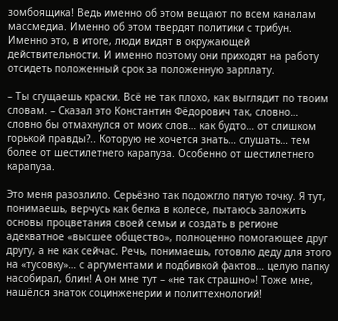зомбоящика! Ведь именно об этом вещают по всем каналам массмедиа. Именно об этом твердят политики с трибун. Именно это, в итоге, люди видят в окружающей действительности. И именно поэтому они приходят на работу отсидеть положенный срок за положенную зарплату.

– Ты сгущаешь краски. Всё не так плохо, как выглядит по твоим словам. – Сказал это Константин Фёдорович так, словно… словно бы отмахнулся от моих слов… как будто… от слишком горькой правды?.. Которую не хочется знать… слушать… тем более от шестилетнего карапуза. Особенно от шестилетнего карапуза.

Это меня разозлило. Серьёзно так подожгло пятую точку. Я тут, понимаешь, верчусь как белка в колесе, пытаюсь заложить основы процветания своей семьи и создать в регионе адекватное «высшее общество», полноценно помогающее друг другу, а не как сейчас. Речь, понимаешь, готовлю деду для этого на «тусовку»… с аргументами и подбивкой фактов… целую папку насобирал, блин! А он мне тут – «не так страшно»! Тоже мне, нашёлся знаток социнженерии и политтехнологий!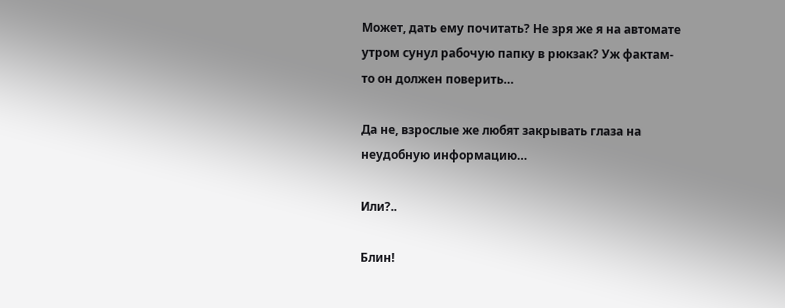Может, дать ему почитать? Не зря же я на автомате утром сунул рабочую папку в рюкзак? Уж фактам-то он должен поверить…

Да не, взрослые же любят закрывать глаза на неудобную информацию…

Или?..

Блин!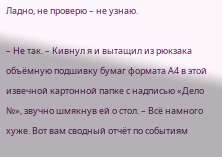Ладно, не проверю – не узнаю.

– Не так. – Кивнул я и вытащил из рюкзака объёмную подшивку бумаг формата А4 в этой извечной картонной папке с надписью «Дело №», звучно шмякнув ей о стол. – Всё намного хуже. Вот вам сводный отчёт по событиям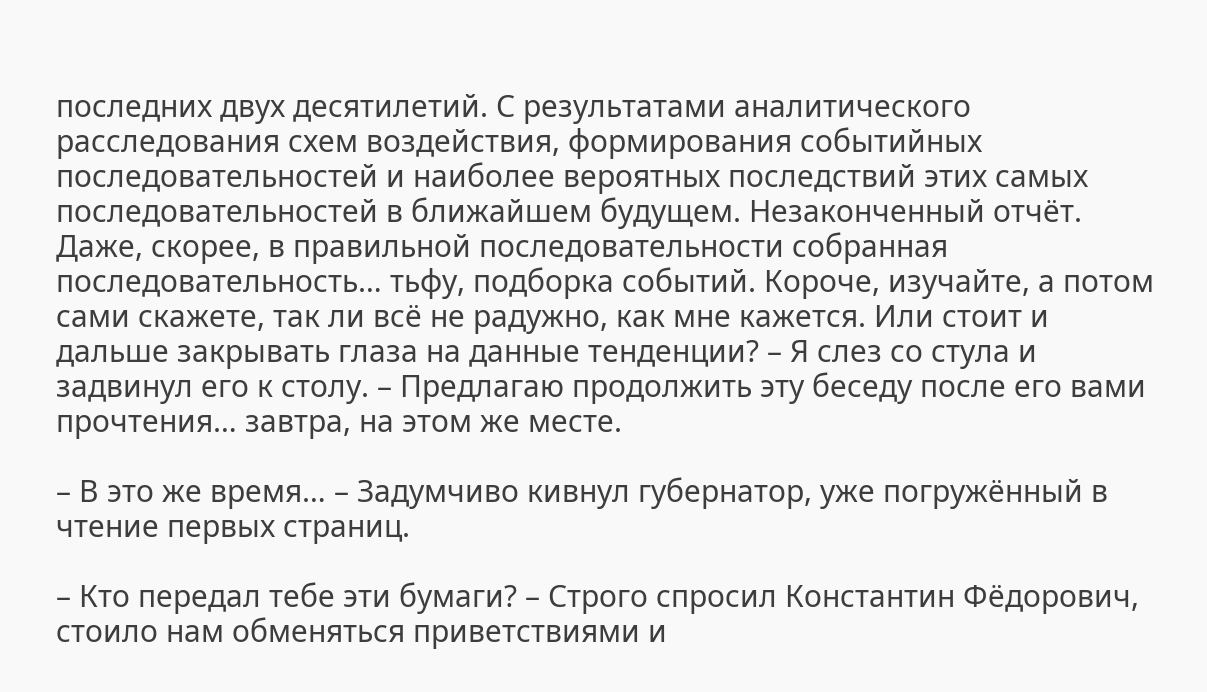последних двух десятилетий. С результатами аналитического расследования схем воздействия, формирования событийных последовательностей и наиболее вероятных последствий этих самых последовательностей в ближайшем будущем. Незаконченный отчёт. Даже, скорее, в правильной последовательности собранная последовательность… тьфу, подборка событий. Короче, изучайте, а потом сами скажете, так ли всё не радужно, как мне кажется. Или стоит и дальше закрывать глаза на данные тенденции? – Я слез со стула и задвинул его к столу. – Предлагаю продолжить эту беседу после его вами прочтения… завтра, на этом же месте.

– В это же время… – Задумчиво кивнул губернатор, уже погружённый в чтение первых страниц.

– Кто передал тебе эти бумаги? – Строго спросил Константин Фёдорович, стоило нам обменяться приветствиями и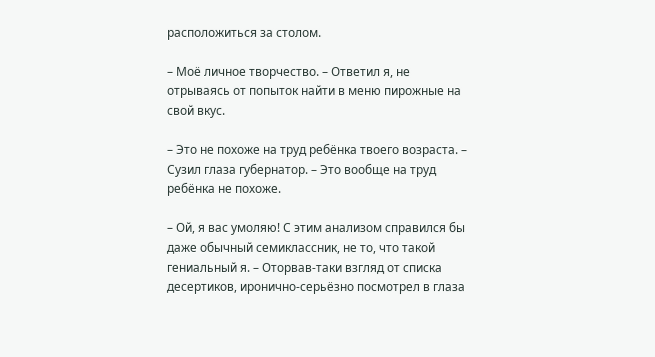расположиться за столом.

– Моё личное творчество. – Ответил я, не отрываясь от попыток найти в меню пирожные на свой вкус.

– Это не похоже на труд ребёнка твоего возраста. – Сузил глаза губернатор. – Это вообще на труд ребёнка не похоже.

– Ой, я вас умоляю! С этим анализом справился бы даже обычный семиклассник, не то, что такой гениальный я. – Оторвав-таки взгляд от списка десертиков, иронично-серьёзно посмотрел в глаза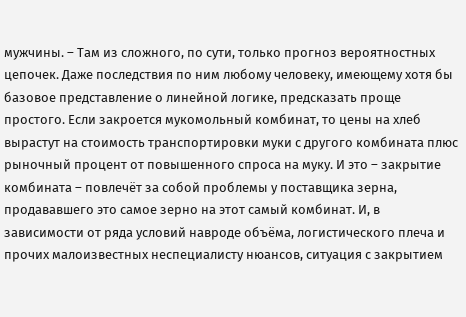мужчины. – Там из сложного, по сути, только прогноз вероятностных цепочек. Даже последствия по ним любому человеку, имеющему хотя бы базовое представление о линейной логике, предсказать проще простого. Если закроется мукомольный комбинат, то цены на хлеб вырастут на стоимость транспортировки муки с другого комбината плюс рыночный процент от повышенного спроса на муку. И это – закрытие комбината – повлечёт за собой проблемы у поставщика зерна, продававшего это самое зерно на этот самый комбинат. И, в зависимости от ряда условий навроде объёма, логистического плеча и прочих малоизвестных неспециалисту нюансов, ситуация с закрытием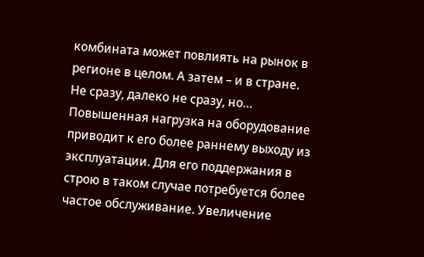комбината может повлиять на рынок в регионе в целом. А затем – и в стране. Не сразу, далеко не сразу, но… Повышенная нагрузка на оборудование приводит к его более раннему выходу из эксплуатации. Для его поддержания в строю в таком случае потребуется более частое обслуживание. Увеличение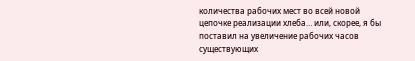количества рабочих мест во всей новой цепочке реализации хлеба… или, скорее, я бы поставил на увеличение рабочих часов существующих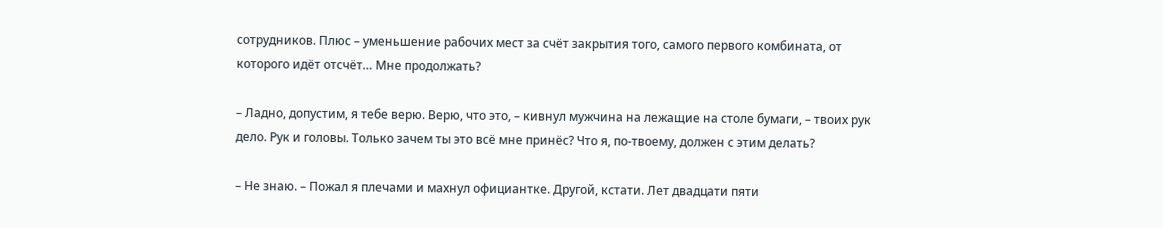сотрудников. Плюс – уменьшение рабочих мест за счёт закрытия того, самого первого комбината, от которого идёт отсчёт… Мне продолжать?

– Ладно, допустим, я тебе верю. Верю, что это, – кивнул мужчина на лежащие на столе бумаги, – твоих рук дело. Рук и головы. Только зачем ты это всё мне принёс? Что я, по-твоему, должен с этим делать?

– Не знаю. – Пожал я плечами и махнул официантке. Другой, кстати. Лет двадцати пяти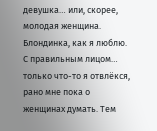девушка… или, скорее, молодая женщина. Блондинка, как я люблю. С правильным лицом… только что-то я отвлёкся, рано мне пока о женщинах думать. Тем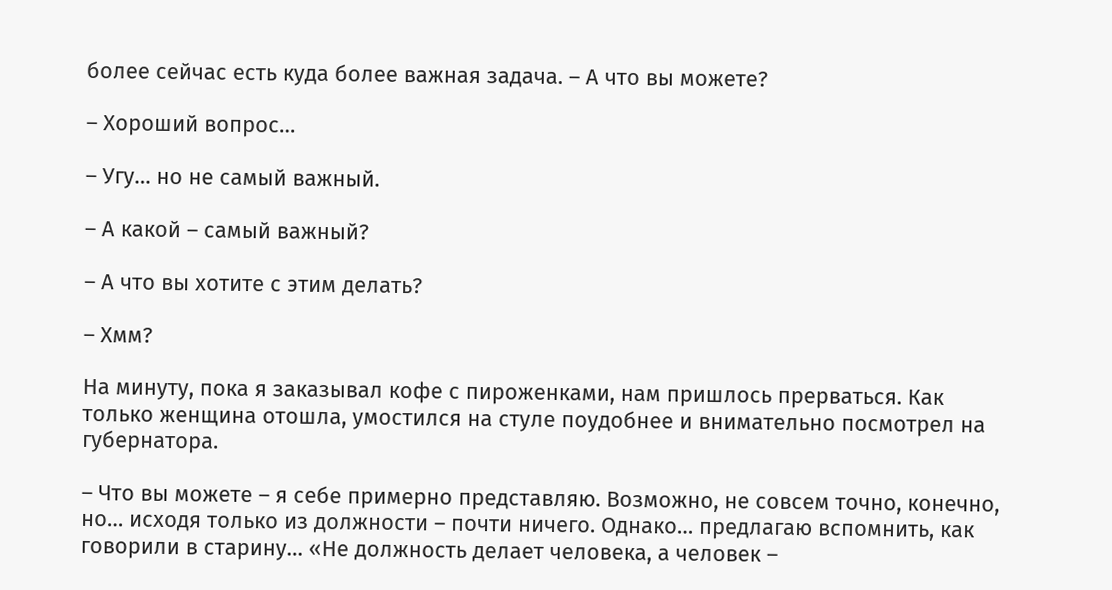более сейчас есть куда более важная задача. – А что вы можете?

– Хороший вопрос…

– Угу… но не самый важный.

– А какой – самый важный?

– А что вы хотите с этим делать?

– Хмм?

На минуту, пока я заказывал кофе с пироженками, нам пришлось прерваться. Как только женщина отошла, умостился на стуле поудобнее и внимательно посмотрел на губернатора.

– Что вы можете – я себе примерно представляю. Возможно, не совсем точно, конечно, но… исходя только из должности – почти ничего. Однако… предлагаю вспомнить, как говорили в старину… «Не должность делает человека, а человек –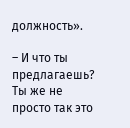должность».

– И что ты предлагаешь? Ты же не просто так это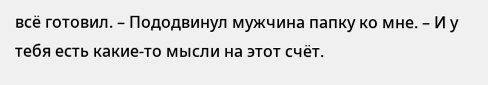всё готовил. – Пододвинул мужчина папку ко мне. – И у тебя есть какие-то мысли на этот счёт.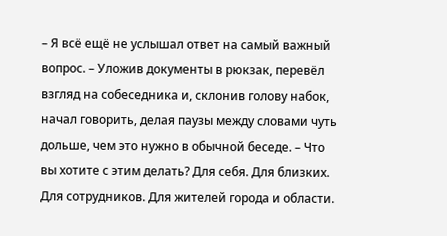– Я всё ещё не услышал ответ на самый важный вопрос. – Уложив документы в рюкзак, перевёл взгляд на собеседника и, склонив голову набок, начал говорить, делая паузы между словами чуть дольше, чем это нужно в обычной беседе. – Что вы хотите с этим делать? Для себя. Для близких. Для сотрудников. Для жителей города и области.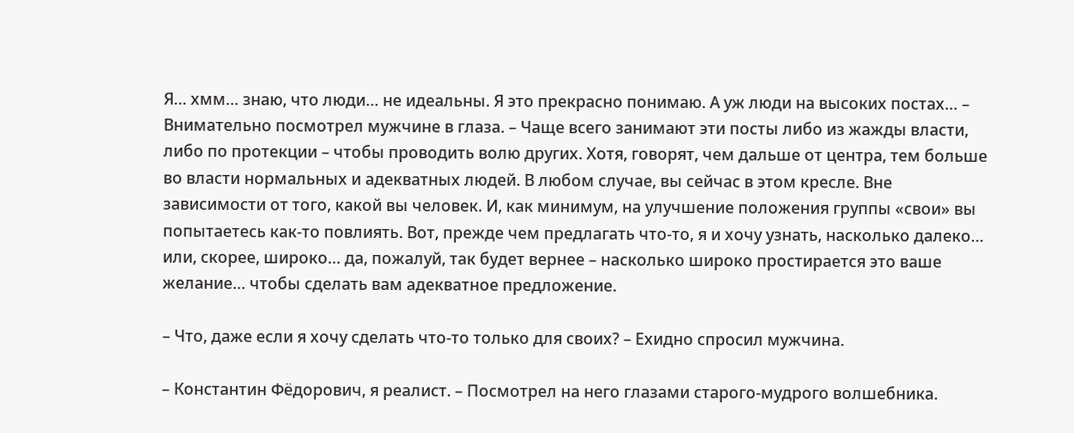Я… хмм… знаю, что люди… не идеальны. Я это прекрасно понимаю. А уж люди на высоких постах… – Внимательно посмотрел мужчине в глаза. – Чаще всего занимают эти посты либо из жажды власти, либо по протекции – чтобы проводить волю других. Хотя, говорят, чем дальше от центра, тем больше во власти нормальных и адекватных людей. В любом случае, вы сейчас в этом кресле. Вне зависимости от того, какой вы человек. И, как минимум, на улучшение положения группы «свои» вы попытаетесь как-то повлиять. Вот, прежде чем предлагать что-то, я и хочу узнать, насколько далеко… или, скорее, широко… да, пожалуй, так будет вернее – насколько широко простирается это ваше желание… чтобы сделать вам адекватное предложение.

– Что, даже если я хочу сделать что-то только для своих? – Ехидно спросил мужчина.

– Константин Фёдорович, я реалист. – Посмотрел на него глазами старого-мудрого волшебника.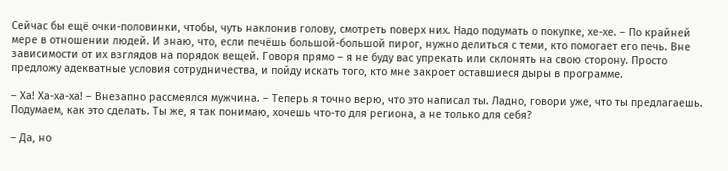Сейчас бы ещё очки-половинки, чтобы, чуть наклонив голову, смотреть поверх них. Надо подумать о покупке, хе-хе. – По крайней мере в отношении людей. И знаю, что, если печёшь большой-большой пирог, нужно делиться с теми, кто помогает его печь. Вне зависимости от их взглядов на порядок вещей. Говоря прямо – я не буду вас упрекать или склонять на свою сторону. Просто предложу адекватные условия сотрудничества, и пойду искать того, кто мне закроет оставшиеся дыры в программе.

– Ха! Ха-ха-ха! – Внезапно рассмеялся мужчина. – Теперь я точно верю, что это написал ты. Ладно, говори уже, что ты предлагаешь. Подумаем, как это сделать. Ты же, я так понимаю, хочешь что-то для региона, а не только для себя?

– Да, но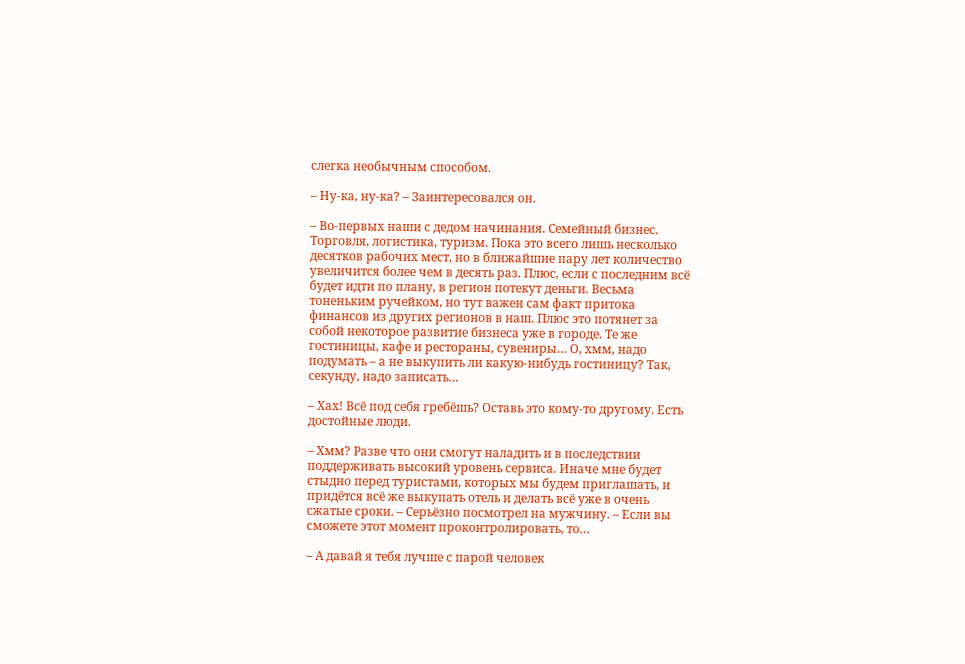слегка необычным способом.

– Ну-ка, ну-ка? – Заинтересовался он.

– Во-первых наши с дедом начинания. Семейный бизнес. Торговля, логистика, туризм. Пока это всего лишь несколько десятков рабочих мест, но в ближайшие пару лет количество увеличится более чем в десять раз. Плюс, если с последним всё будет идти по плану, в регион потекут деньги. Весьма тоненьким ручейком, но тут важен сам факт притока финансов из других регионов в наш. Плюс это потянет за собой некоторое развитие бизнеса уже в городе. Те же гостиницы, кафе и рестораны, сувениры… О, хмм, надо подумать – а не выкупить ли какую-нибудь гостиницу? Так, секунду, надо записать…

– Хах! Всё под себя гребёшь? Оставь это кому-то другому. Есть достойные люди.

– Хмм? Разве что они смогут наладить и в последствии поддерживать высокий уровень сервиса. Иначе мне будет стыдно перед туристами, которых мы будем приглашать, и придётся всё же выкупать отель и делать всё уже в очень сжатые сроки. – Серьёзно посмотрел на мужчину. – Если вы сможете этот момент проконтролировать, то…

– А давай я тебя лучше с парой человек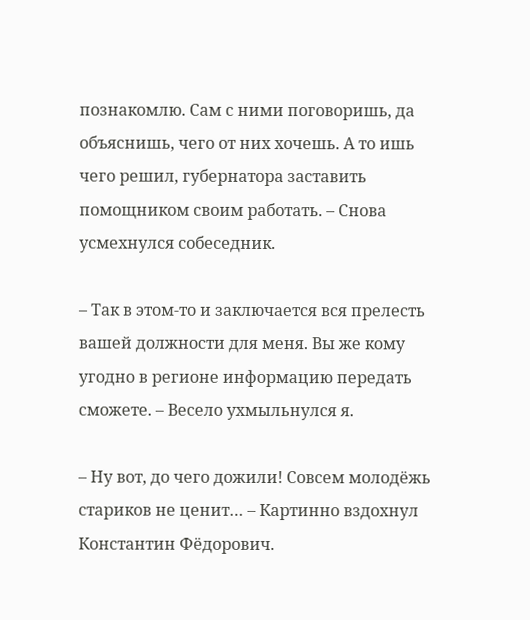познакомлю. Сам с ними поговоришь, да объяснишь, чего от них хочешь. А то ишь чего решил, губернатора заставить помощником своим работать. – Снова усмехнулся собеседник.

– Так в этом-то и заключается вся прелесть вашей должности для меня. Вы же кому угодно в регионе информацию передать сможете. – Весело ухмыльнулся я.

– Ну вот, до чего дожили! Совсем молодёжь стариков не ценит… – Картинно вздохнул Константин Фёдорович.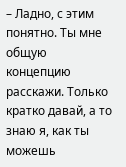– Ладно, с этим понятно. Ты мне общую концепцию расскажи. Только кратко давай, а то знаю я, как ты можешь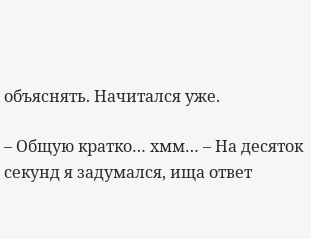объяснять. Начитался уже.

– Общую кратко… хмм… – На десяток секунд я задумался, ища ответ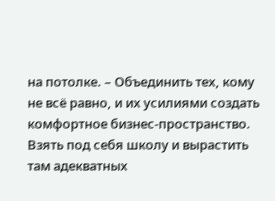на потолке. – Объединить тех, кому не всё равно, и их усилиями создать комфортное бизнес-пространство. Взять под себя школу и вырастить там адекватных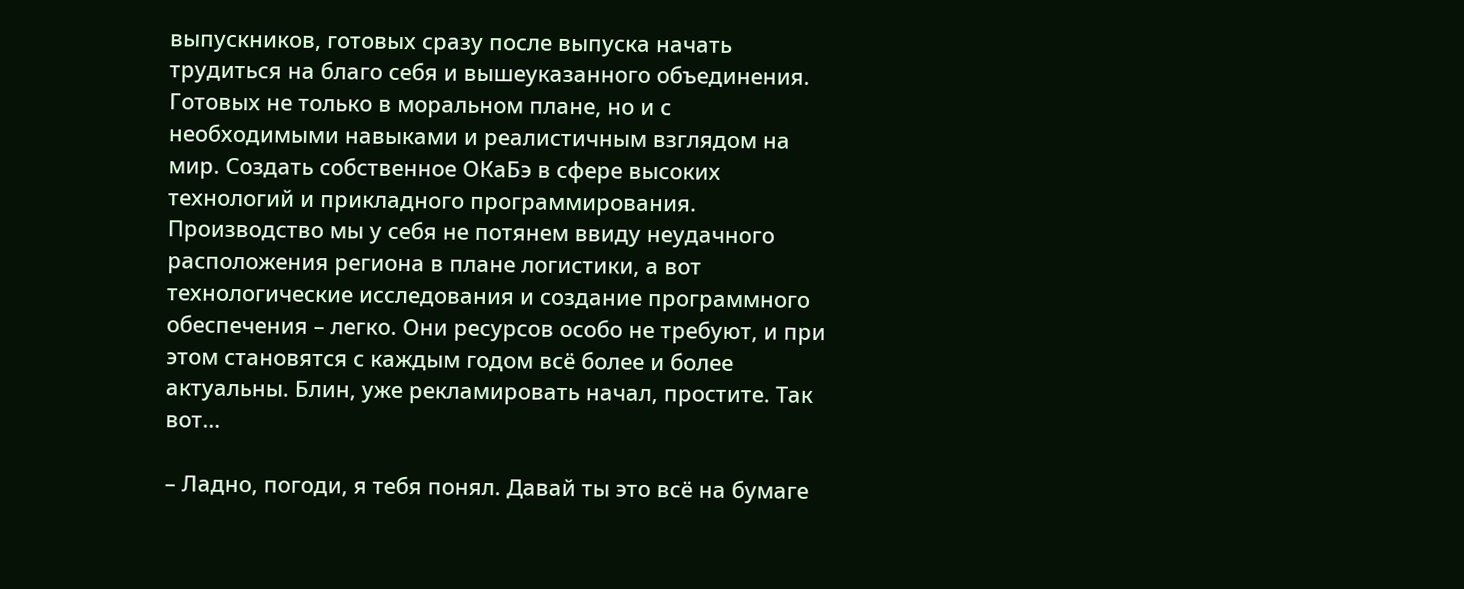выпускников, готовых сразу после выпуска начать трудиться на благо себя и вышеуказанного объединения. Готовых не только в моральном плане, но и с необходимыми навыками и реалистичным взглядом на мир. Создать собственное ОКаБэ в сфере высоких технологий и прикладного программирования. Производство мы у себя не потянем ввиду неудачного расположения региона в плане логистики, а вот технологические исследования и создание программного обеспечения – легко. Они ресурсов особо не требуют, и при этом становятся с каждым годом всё более и более актуальны. Блин, уже рекламировать начал, простите. Так вот…

– Ладно, погоди, я тебя понял. Давай ты это всё на бумаге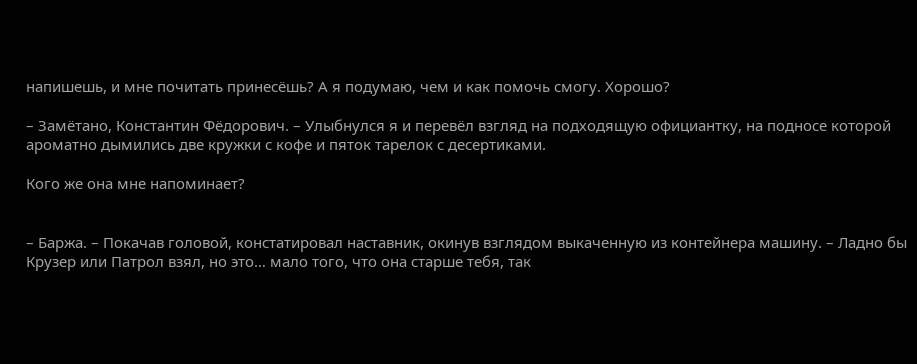напишешь, и мне почитать принесёшь? А я подумаю, чем и как помочь смогу. Хорошо?

– Замётано, Константин Фёдорович. – Улыбнулся я и перевёл взгляд на подходящую официантку, на подносе которой ароматно дымились две кружки с кофе и пяток тарелок с десертиками.

Кого же она мне напоминает?


– Баржа. – Покачав головой, констатировал наставник, окинув взглядом выкаченную из контейнера машину. – Ладно бы Крузер или Патрол взял, но это… мало того, что она старше тебя, так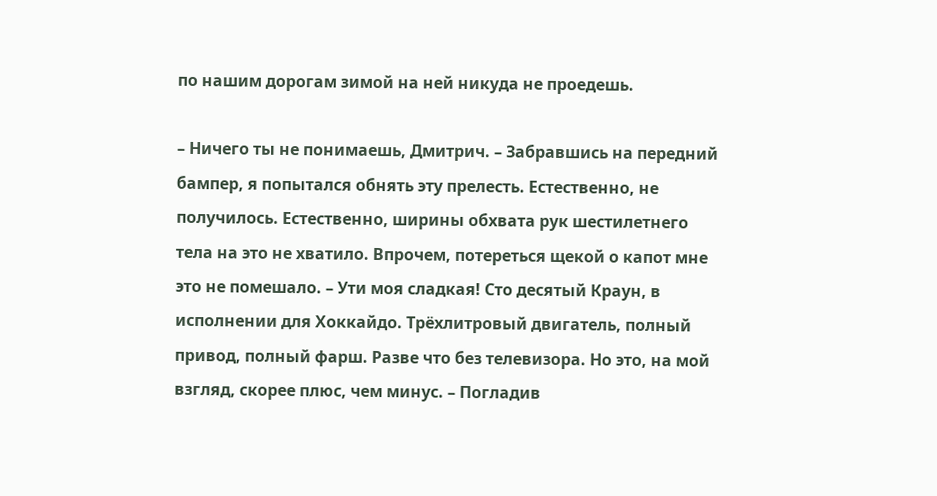по нашим дорогам зимой на ней никуда не проедешь.

– Ничего ты не понимаешь, Дмитрич. – Забравшись на передний бампер, я попытался обнять эту прелесть. Естественно, не получилось. Естественно, ширины обхвата рук шестилетнего тела на это не хватило. Впрочем, потереться щекой о капот мне это не помешало. – Ути моя сладкая! Сто десятый Краун, в исполнении для Хоккайдо. Трёхлитровый двигатель, полный привод, полный фарш. Разве что без телевизора. Но это, на мой взгляд, скорее плюс, чем минус. – Погладив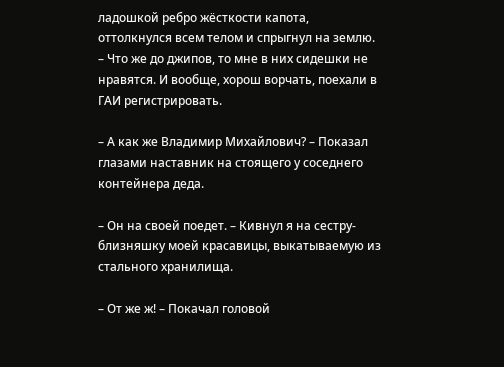ладошкой ребро жёсткости капота, оттолкнулся всем телом и спрыгнул на землю. – Что же до джипов, то мне в них сидешки не нравятся. И вообще, хорош ворчать, поехали в ГАИ регистрировать.

– А как же Владимир Михайлович? – Показал глазами наставник на стоящего у соседнего контейнера деда.

– Он на своей поедет. – Кивнул я на сестру-близняшку моей красавицы, выкатываемую из стального хранилища.

– От же ж! – Покачал головой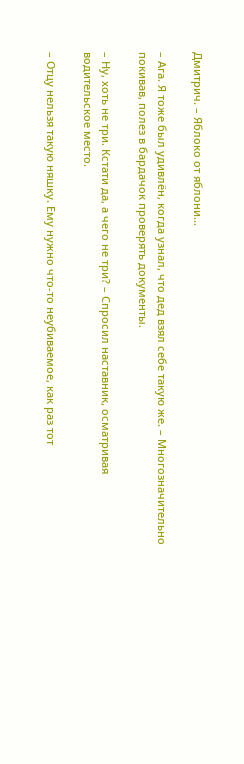Дмитрич. – Яблоко от яблони…

– Ага. Я тоже был удивлён, когда узнал, что дед взял себе такую же. – Многозначительно покивав, полез в бардачок проверять документы.

– Ну, хоть не три. Кстати да, а чего не три? – Спросил наставник, осматривая водительское место.

– Отцу нельзя такую няшку. Ему нужно что-то неубиваемое, как раз тот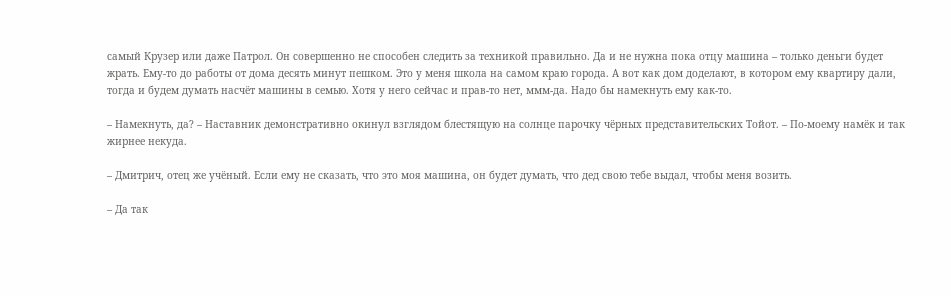самый Крузер или даже Патрол. Он совершенно не способен следить за техникой правильно. Да и не нужна пока отцу машина – только деньги будет жрать. Ему-то до работы от дома десять минут пешком. Это у меня школа на самом краю города. А вот как дом доделают, в котором ему квартиру дали, тогда и будем думать насчёт машины в семью. Хотя у него сейчас и прав-то нет, ммм-да. Надо бы намекнуть ему как-то.

– Намекнуть, да? – Наставник демонстративно окинул взглядом блестящую на солнце парочку чёрных представительских Тойот. – По-моему намёк и так жирнее некуда.

– Дмитрич, отец же учёный. Если ему не сказать, что это моя машина, он будет думать, что дед свою тебе выдал, чтобы меня возить.

– Да так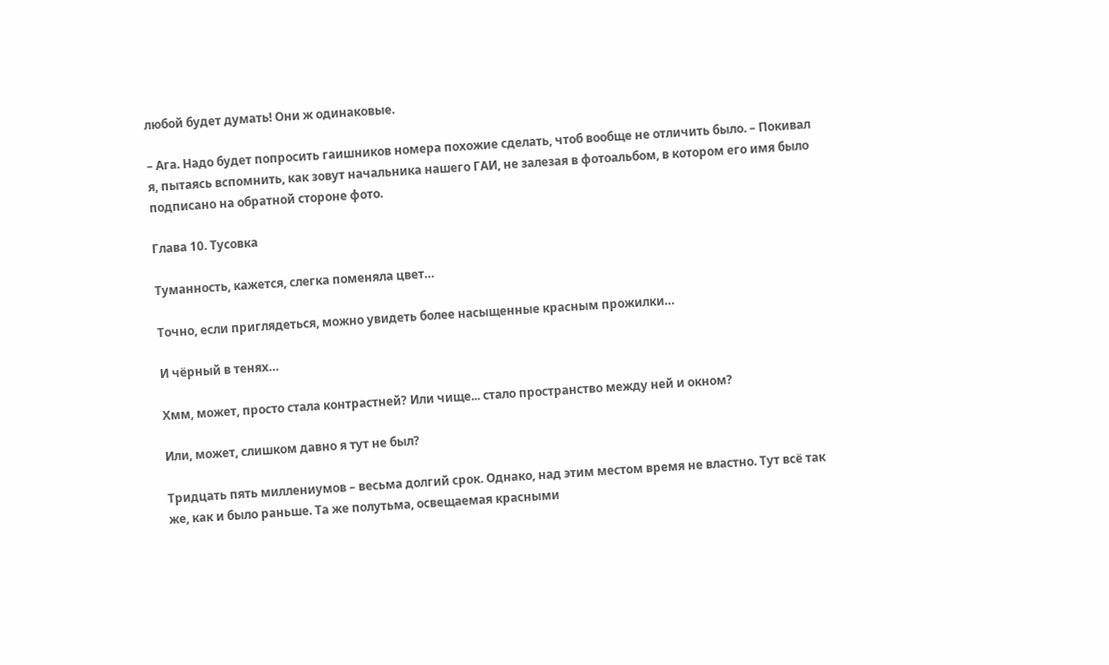любой будет думать! Они ж одинаковые.

– Ага. Надо будет попросить гаишников номера похожие сделать, чтоб вообще не отличить было. – Покивал я, пытаясь вспомнить, как зовут начальника нашего ГАИ, не залезая в фотоальбом, в котором его имя было подписано на обратной стороне фото.

Глава 10. Тусовка

Туманность, кажется, слегка поменяла цвет…

Точно, если приглядеться, можно увидеть более насыщенные красным прожилки…

И чёрный в тенях…

Хмм, может, просто стала контрастней? Или чище... стало пространство между ней и окном?

Или, может, слишком давно я тут не был?

Тридцать пять миллениумов – весьма долгий срок. Однако, над этим местом время не властно. Тут всё так же, как и было раньше. Та же полутьма, освещаемая красными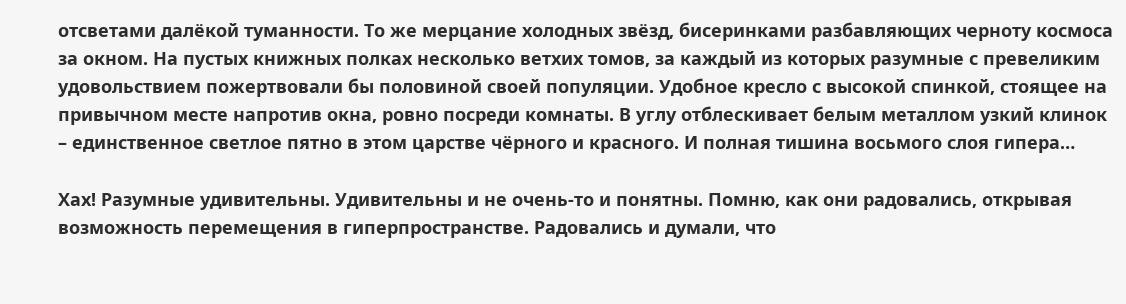отсветами далёкой туманности. То же мерцание холодных звёзд, бисеринками разбавляющих черноту космоса за окном. На пустых книжных полках несколько ветхих томов, за каждый из которых разумные с превеликим удовольствием пожертвовали бы половиной своей популяции. Удобное кресло с высокой спинкой, стоящее на привычном месте напротив окна, ровно посреди комнаты. В углу отблескивает белым металлом узкий клинок – единственное светлое пятно в этом царстве чёрного и красного. И полная тишина восьмого слоя гипера…

Хах! Разумные удивительны. Удивительны и не очень-то и понятны. Помню, как они радовались, открывая возможность перемещения в гиперпространстве. Радовались и думали, что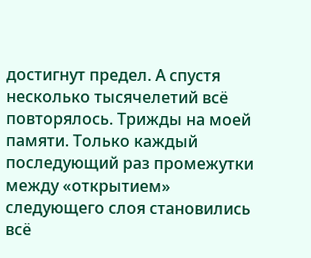достигнут предел. А спустя несколько тысячелетий всё повторялось. Трижды на моей памяти. Только каждый последующий раз промежутки между «открытием» следующего слоя становились всё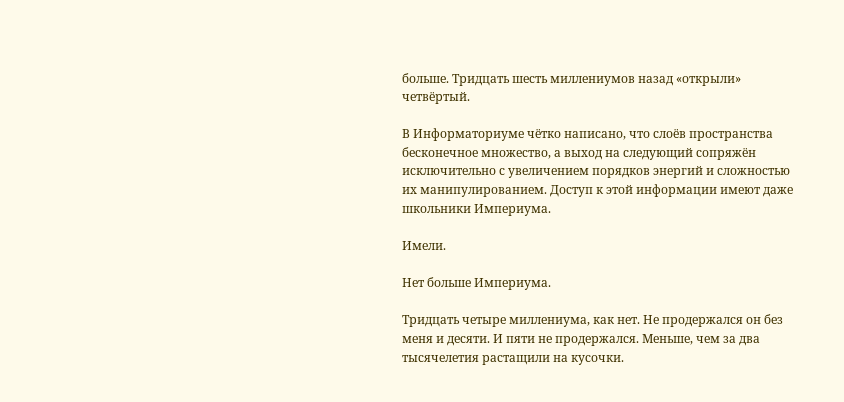больше. Тридцать шесть миллениумов назад «открыли» четвёртый.

В Информаториуме чётко написано, что слоёв пространства бесконечное множество, а выход на следующий сопряжён исключительно с увеличением порядков энергий и сложностью их манипулированием. Доступ к этой информации имеют даже школьники Империума.

Имели.

Нет больше Империума.

Тридцать четыре миллениума, как нет. Не продержался он без меня и десяти. И пяти не продержался. Меньше, чем за два тысячелетия растащили на кусочки.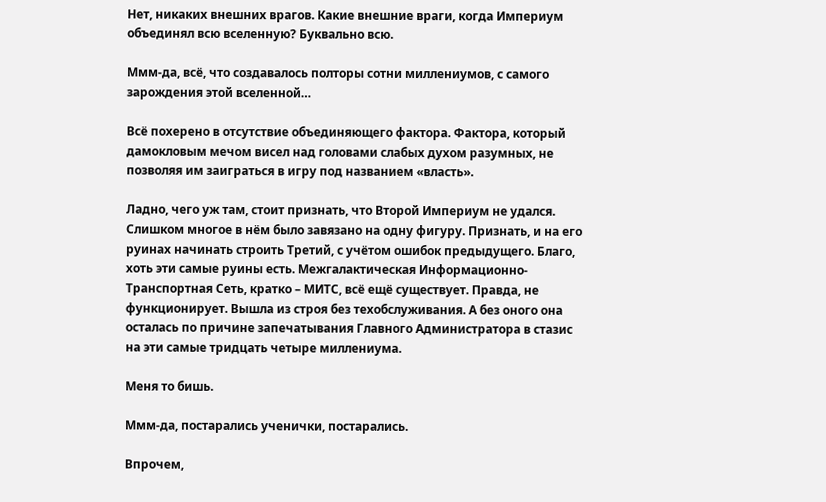Нет, никаких внешних врагов. Какие внешние враги, когда Империум объединял всю вселенную? Буквально всю.

Ммм-да, всё, что создавалось полторы сотни миллениумов, с самого зарождения этой вселенной…

Всё похерено в отсутствие объединяющего фактора. Фактора, который дамокловым мечом висел над головами слабых духом разумных, не позволяя им заиграться в игру под названием «власть».

Ладно, чего уж там, стоит признать, что Второй Империум не удался. Слишком многое в нём было завязано на одну фигуру. Признать, и на его руинах начинать строить Третий, с учётом ошибок предыдущего. Благо, хоть эти самые руины есть. Межгалактическая Информационно-Транспортная Сеть, кратко – МИТС, всё ещё существует. Правда, не функционирует. Вышла из строя без техобслуживания. А без оного она осталась по причине запечатывания Главного Администратора в стазис на эти самые тридцать четыре миллениума.

Меня то бишь.

Ммм-да, постарались ученички, постарались.

Впрочем,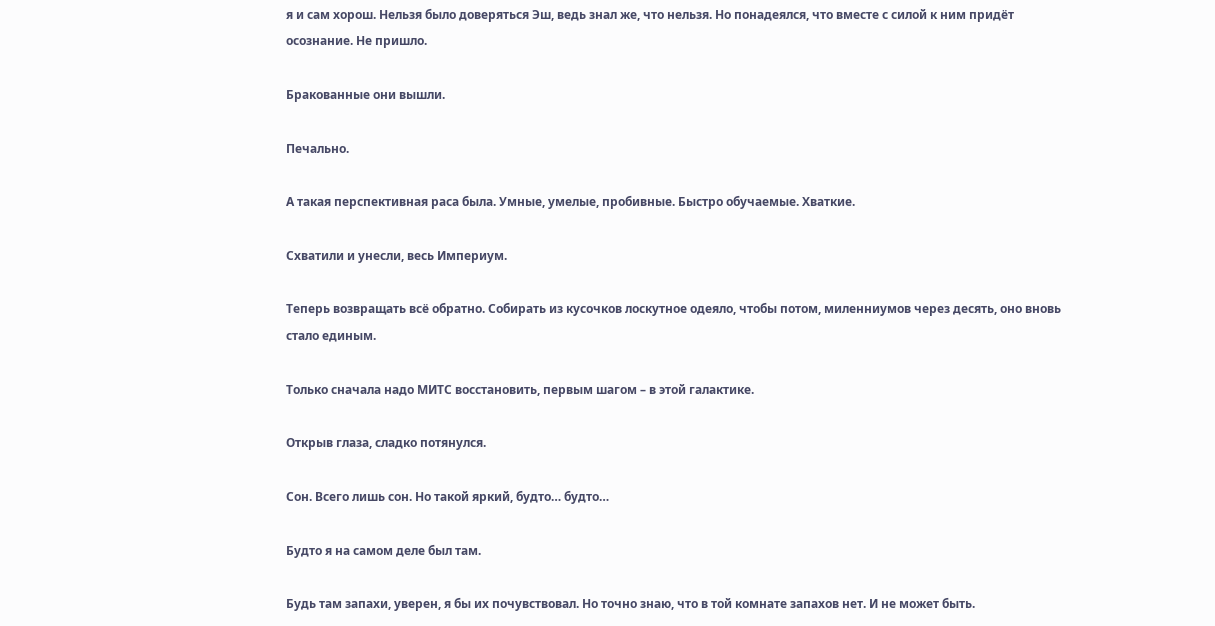я и сам хорош. Нельзя было доверяться Эш, ведь знал же, что нельзя. Но понадеялся, что вместе с силой к ним придёт осознание. Не пришло.

Бракованные они вышли.

Печально.

А такая перспективная раса была. Умные, умелые, пробивные. Быстро обучаемые. Хваткие.

Схватили и унесли, весь Империум.

Теперь возвращать всё обратно. Собирать из кусочков лоскутное одеяло, чтобы потом, миленниумов через десять, оно вновь стало единым.

Только сначала надо МИТС восстановить, первым шагом – в этой галактике.

Открыв глаза, сладко потянулся.

Сон. Всего лишь сон. Но такой яркий, будто… будто…

Будто я на самом деле был там.

Будь там запахи, уверен, я бы их почувствовал. Но точно знаю, что в той комнате запахов нет. И не может быть.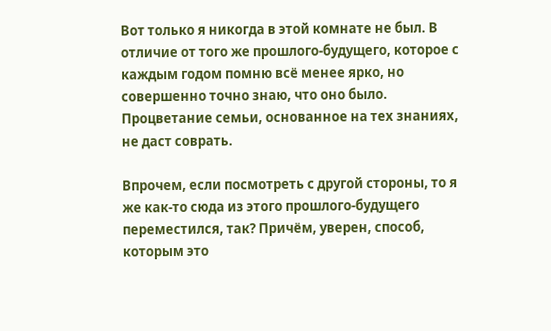Вот только я никогда в этой комнате не был. В отличие от того же прошлого-будущего, которое с каждым годом помню всё менее ярко, но совершенно точно знаю, что оно было. Процветание семьи, основанное на тех знаниях, не даст соврать.

Впрочем, если посмотреть с другой стороны, то я же как-то сюда из этого прошлого-будущего переместился, так? Причём, уверен, способ, которым это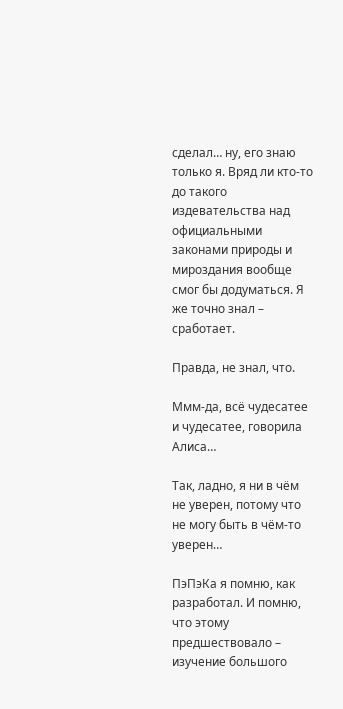сделал… ну, его знаю только я. Вряд ли кто-то до такого издевательства над официальными законами природы и мироздания вообще смог бы додуматься. Я же точно знал – сработает.

Правда, не знал, что.

Ммм-да, всё чудесатее и чудесатее, говорила Алиса…

Так, ладно, я ни в чём не уверен, потому что не могу быть в чём-то уверен…

ПэПэКа я помню, как разработал. И помню, что этому предшествовало – изучение большого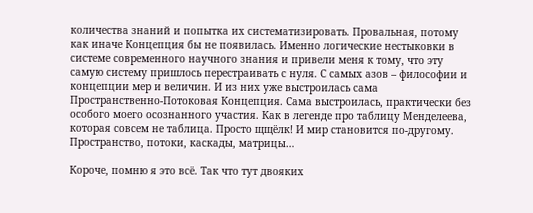количества знаний и попытка их систематизировать. Провальная, потому как иначе Концепция бы не появилась. Именно логические нестыковки в системе современного научного знания и привели меня к тому, что эту самую систему пришлось перестраивать с нуля. С самых азов – философии и концепции мер и величин. И из них уже выстроилась сама Пространственно-Потоковая Концепция. Сама выстроилась, практически без особого моего осознанного участия. Как в легенде про таблицу Менделеева, которая совсем не таблица. Просто щщёлк! И мир становится по-другому. Пространство, потоки, каскады, матрицы…

Короче, помню я это всё. Так что тут двояких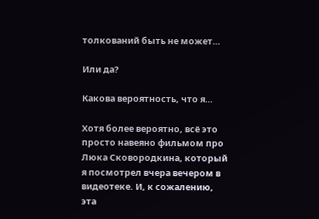толкований быть не может…

Или да?

Какова вероятность, что я…

Хотя более вероятно, всё это просто навеяно фильмом про Люка Сковородкина, который я посмотрел вчера вечером в видеотеке. И, к сожалению, эта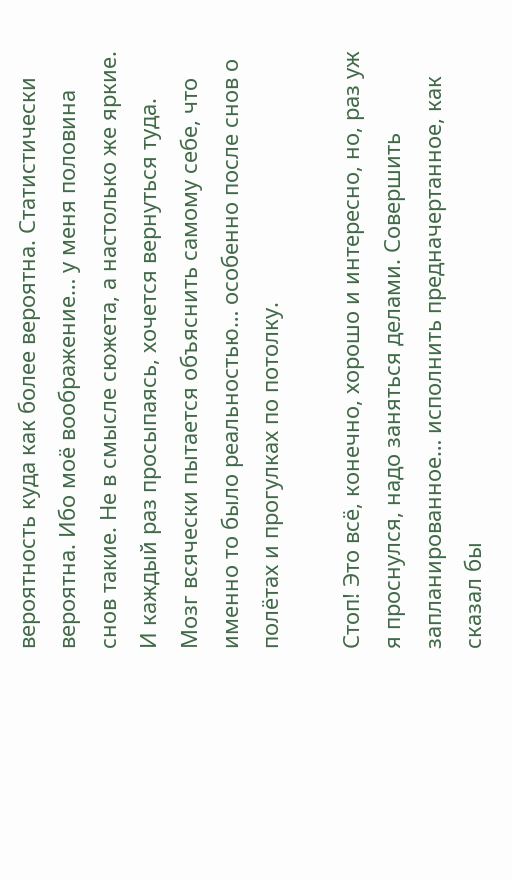вероятность куда как более вероятна. Статистически вероятна. Ибо моё воображение… у меня половина снов такие. Не в смысле сюжета, а настолько же яркие. И каждый раз просыпаясь, хочется вернуться туда. Мозг всячески пытается объяснить самому себе, что именно то было реальностью… особенно после снов о полётах и прогулках по потолку.

Стоп! Это всё, конечно, хорошо и интересно, но, раз уж я проснулся, надо заняться делами. Совершить запланированное… исполнить предначертанное, как сказал бы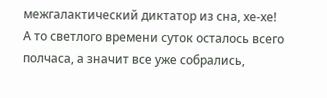межгалактический диктатор из сна, хе-хе! А то светлого времени суток осталось всего полчаса, а значит все уже собрались,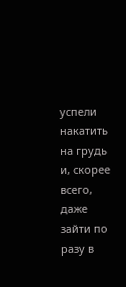успели накатить на грудь и, скорее всего, даже зайти по разу в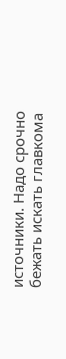источники. Надо срочно бежать искать главкома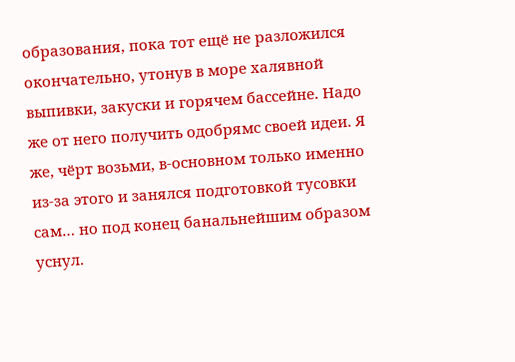образования, пока тот ещё не разложился окончательно, утонув в море халявной выпивки, закуски и горячем бассейне. Надо же от него получить одобрямс своей идеи. Я же, чёрт возьми, в-основном только именно из-за этого и занялся подготовкой тусовки сам… но под конец банальнейшим образом уснул.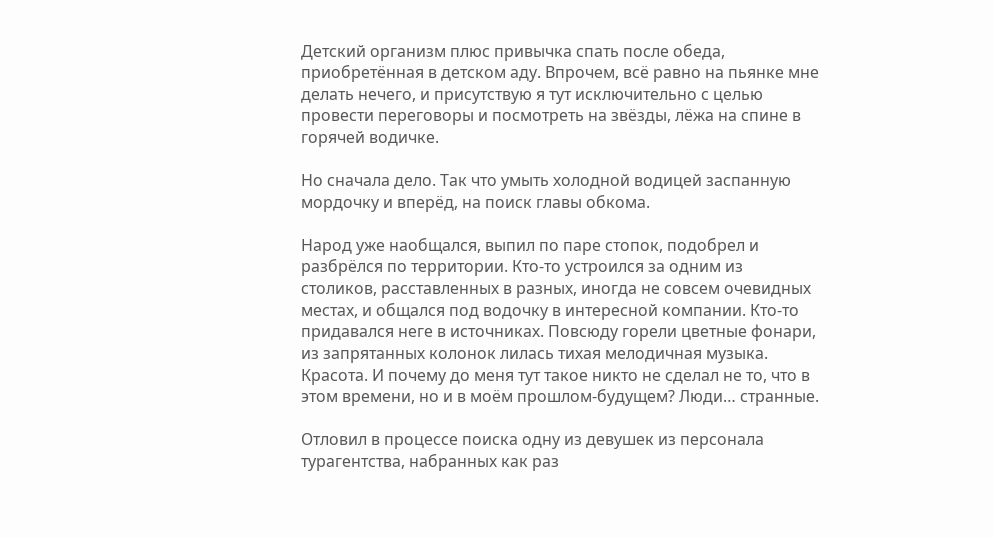Детский организм плюс привычка спать после обеда, приобретённая в детском аду. Впрочем, всё равно на пьянке мне делать нечего, и присутствую я тут исключительно с целью провести переговоры и посмотреть на звёзды, лёжа на спине в горячей водичке.

Но сначала дело. Так что умыть холодной водицей заспанную мордочку и вперёд, на поиск главы обкома.

Народ уже наобщался, выпил по паре стопок, подобрел и разбрёлся по территории. Кто-то устроился за одним из столиков, расставленных в разных, иногда не совсем очевидных местах, и общался под водочку в интересной компании. Кто-то придавался неге в источниках. Повсюду горели цветные фонари, из запрятанных колонок лилась тихая мелодичная музыка. Красота. И почему до меня тут такое никто не сделал не то, что в этом времени, но и в моём прошлом-будущем? Люди… странные.

Отловил в процессе поиска одну из девушек из персонала турагентства, набранных как раз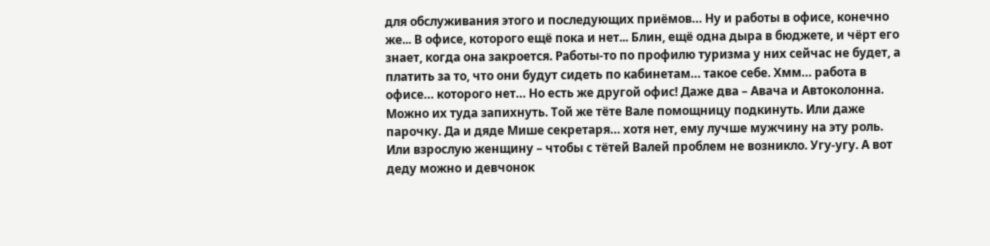для обслуживания этого и последующих приёмов… Ну и работы в офисе, конечно же... В офисе, которого ещё пока и нет... Блин, ещё одна дыра в бюджете, и чёрт его знает, когда она закроется. Работы-то по профилю туризма у них сейчас не будет, а платить за то, что они будут сидеть по кабинетам… такое себе. Хмм… работа в офисе… которого нет… Но есть же другой офис! Даже два – Авача и Автоколонна. Можно их туда запихнуть. Той же тёте Вале помощницу подкинуть. Или даже парочку. Да и дяде Мише секретаря… хотя нет, ему лучше мужчину на эту роль. Или взрослую женщину – чтобы с тётей Валей проблем не возникло. Угу-угу. А вот деду можно и девчонок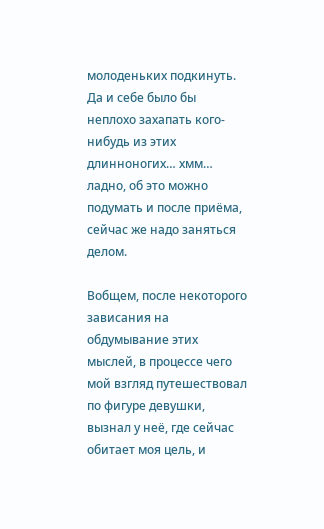молоденьких подкинуть. Да и себе было бы неплохо захапать кого-нибудь из этих длинноногих… хмм… ладно, об это можно подумать и после приёма, сейчас же надо заняться делом.

Вобщем, после некоторого зависания на обдумывание этих мыслей, в процессе чего мой взгляд путешествовал по фигуре девушки, вызнал у неё, где сейчас обитает моя цель, и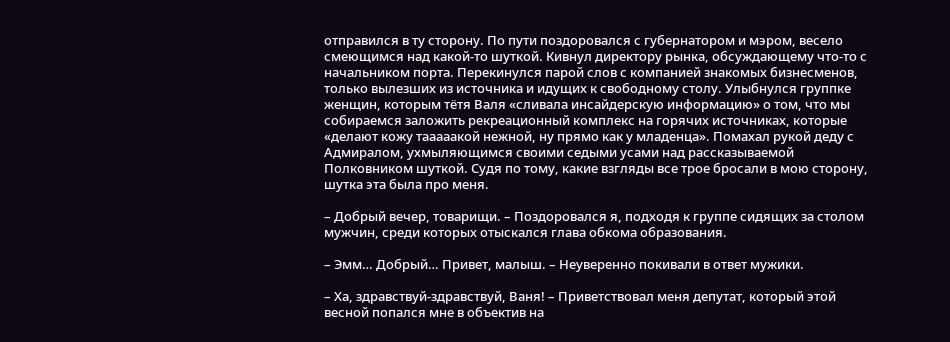отправился в ту сторону. По пути поздоровался с губернатором и мэром, весело смеющимся над какой-то шуткой. Кивнул директору рынка, обсуждающему что-то с начальником порта. Перекинулся парой слов с компанией знакомых бизнесменов, только вылезших из источника и идущих к свободному столу. Улыбнулся группке женщин, которым тётя Валя «сливала инсайдерскую информацию» о том, что мы собираемся заложить рекреационный комплекс на горячих источниках, которые «делают кожу тааааакой нежной, ну прямо как у младенца». Помахал рукой деду с Адмиралом, ухмыляющимся своими седыми усами над рассказываемой Полковником шуткой. Судя по тому, какие взгляды все трое бросали в мою сторону, шутка эта была про меня.

– Добрый вечер, товарищи. – Поздоровался я, подходя к группе сидящих за столом мужчин, среди которых отыскался глава обкома образования.

– Эмм… Добрый… Привет, малыш. – Неуверенно покивали в ответ мужики.

– Ха, здравствуй-здравствуй, Ваня! – Приветствовал меня депутат, который этой весной попался мне в объектив на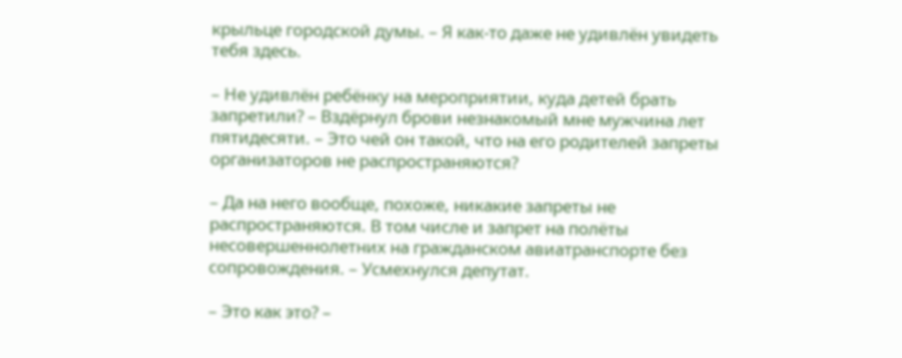крыльце городской думы. – Я как-то даже не удивлён увидеть тебя здесь.

– Не удивлён ребёнку на мероприятии, куда детей брать запретили? – Вздёрнул брови незнакомый мне мужчина лет пятидесяти. – Это чей он такой, что на его родителей запреты организаторов не распространяются?

– Да на него вообще, похоже, никакие запреты не распространяются. В том числе и запрет на полёты несовершеннолетних на гражданском авиатранспорте без сопровождения. – Усмехнулся депутат.

– Это как это? –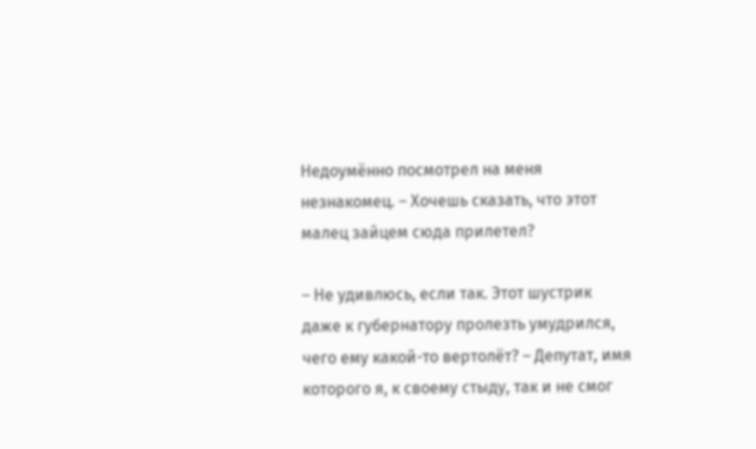Недоумённо посмотрел на меня незнакомец. – Хочешь сказать, что этот малец зайцем сюда прилетел?

– Не удивлюсь, если так. Этот шустрик даже к губернатору пролезть умудрился, чего ему какой-то вертолёт? – Депутат, имя которого я, к своему стыду, так и не смог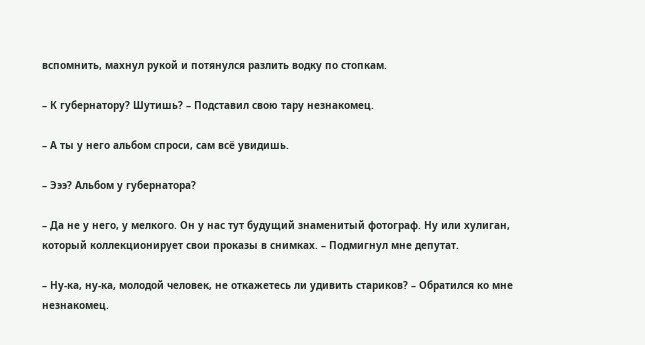вспомнить, махнул рукой и потянулся разлить водку по стопкам.

– К губернатору? Шутишь? – Подставил свою тару незнакомец.

– А ты у него альбом спроси, сам всё увидишь.

– Эээ? Альбом у губернатора?

– Да не у него, у мелкого. Он у нас тут будущий знаменитый фотограф. Ну или хулиган, который коллекционирует свои проказы в снимках. – Подмигнул мне депутат.

– Ну-ка, ну-ка, молодой человек, не откажетесь ли удивить стариков? – Обратился ко мне незнакомец.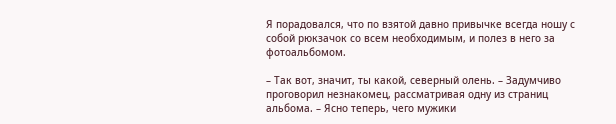Я порадовался, что по взятой давно привычке всегда ношу с собой рюкзачок со всем необходимым, и полез в него за фотоальбомом.

– Так вот, значит, ты какой, северный олень. – Задумчиво проговорил незнакомец, рассматривая одну из страниц альбома. – Ясно теперь, чего мужики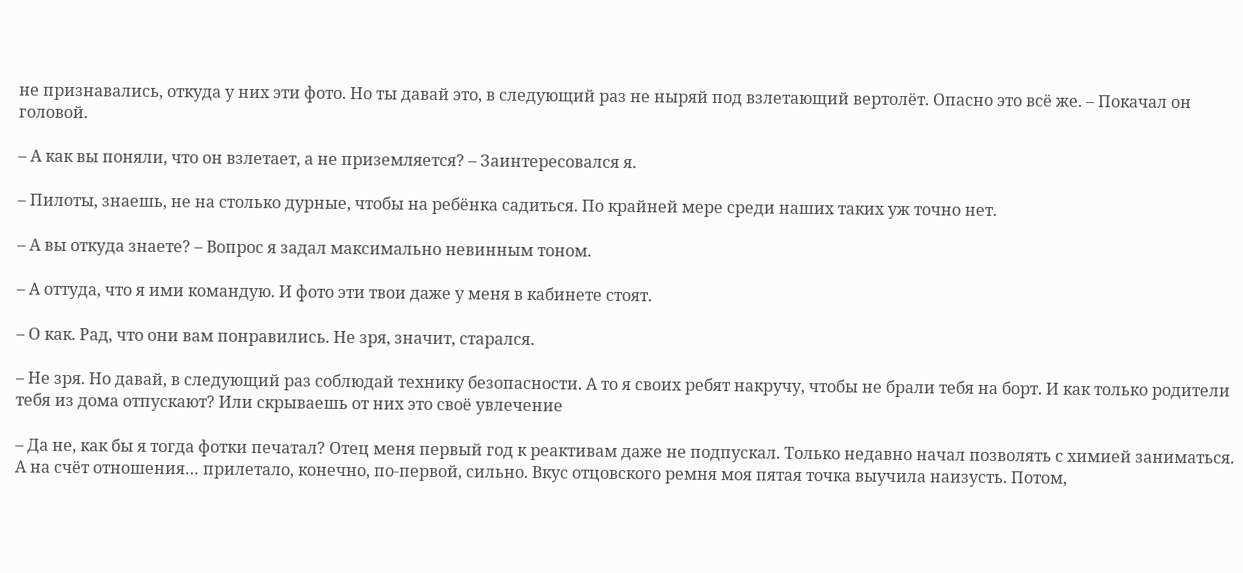не признавались, откуда у них эти фото. Но ты давай это, в следующий раз не ныряй под взлетающий вертолёт. Опасно это всё же. – Покачал он головой.

– А как вы поняли, что он взлетает, а не приземляется? – Заинтересовался я.

– Пилоты, знаешь, не на столько дурные, чтобы на ребёнка садиться. По крайней мере среди наших таких уж точно нет.

– А вы откуда знаете? – Вопрос я задал максимально невинным тоном.

– А оттуда, что я ими командую. И фото эти твои даже у меня в кабинете стоят.

– О как. Рад, что они вам понравились. Не зря, значит, старался.

– Не зря. Но давай, в следующий раз соблюдай технику безопасности. А то я своих ребят накручу, чтобы не брали тебя на борт. И как только родители тебя из дома отпускают? Или скрываешь от них это своё увлечение

– Да не, как бы я тогда фотки печатал? Отец меня первый год к реактивам даже не подпускал. Только недавно начал позволять с химией заниматься. А на счёт отношения… прилетало, конечно, по-первой, сильно. Вкус отцовского ремня моя пятая точка выучила наизусть. Потом,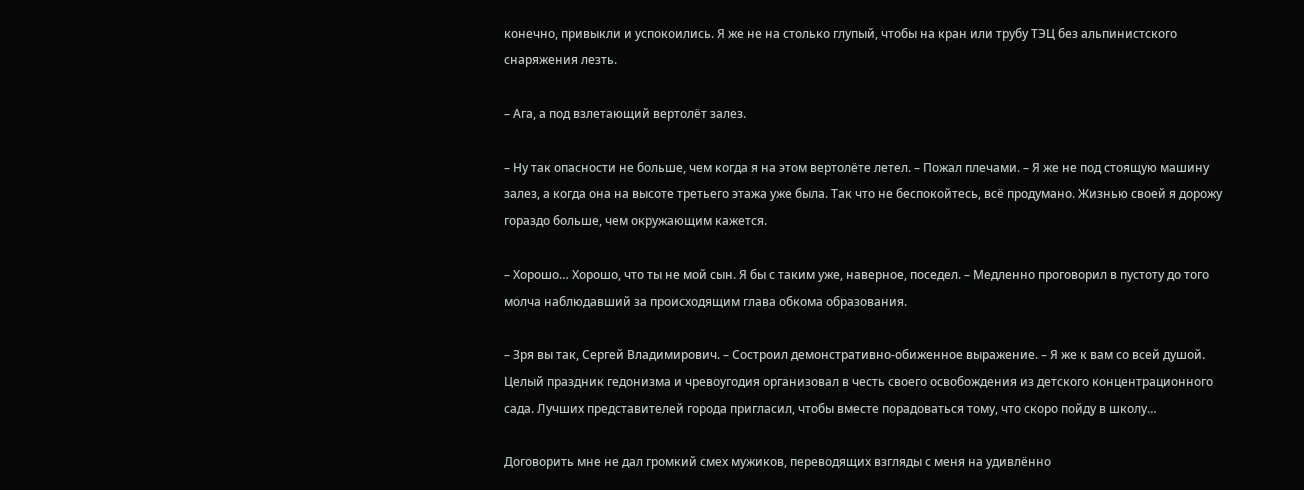конечно, привыкли и успокоились. Я же не на столько глупый, чтобы на кран или трубу ТЭЦ без альпинистского снаряжения лезть.

– Ага, а под взлетающий вертолёт залез.

– Ну так опасности не больше, чем когда я на этом вертолёте летел. – Пожал плечами. – Я же не под стоящую машину залез, а когда она на высоте третьего этажа уже была. Так что не беспокойтесь, всё продумано. Жизнью своей я дорожу гораздо больше, чем окружающим кажется.

– Хорошо… Хорошо, что ты не мой сын. Я бы с таким уже, наверное, поседел. – Медленно проговорил в пустоту до того молча наблюдавший за происходящим глава обкома образования.

– Зря вы так, Сергей Владимирович. – Состроил демонстративно-обиженное выражение. – Я же к вам со всей душой. Целый праздник гедонизма и чревоугодия организовал в честь своего освобождения из детского концентрационного сада. Лучших представителей города пригласил, чтобы вместе порадоваться тому, что скоро пойду в школу…

Договорить мне не дал громкий смех мужиков, переводящих взгляды с меня на удивлённо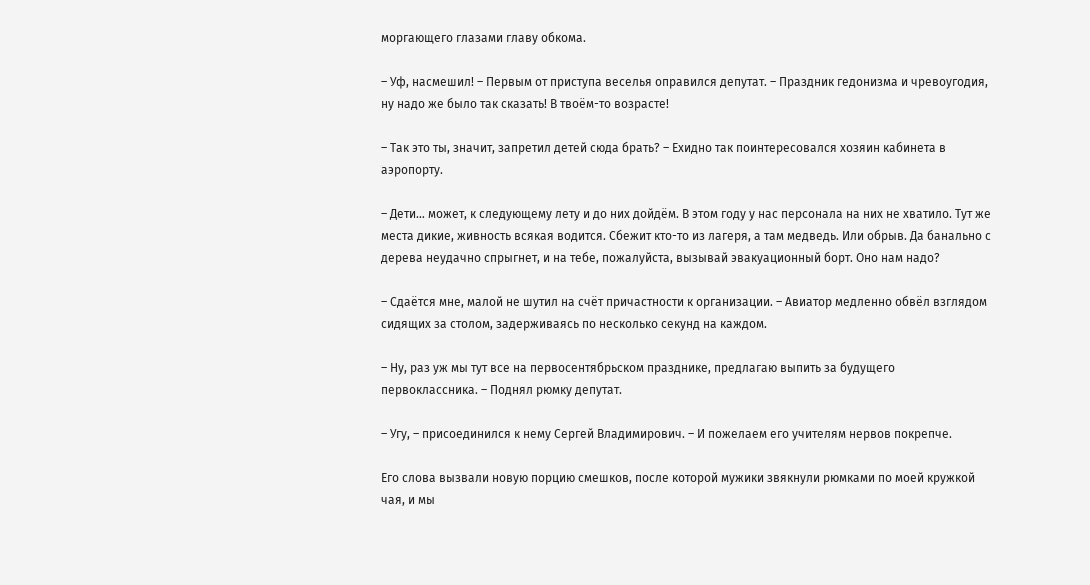моргающего глазами главу обкома.

– Уф, насмешил! – Первым от приступа веселья оправился депутат. – Праздник гедонизма и чревоугодия, ну надо же было так сказать! В твоём-то возрасте!

– Так это ты, значит, запретил детей сюда брать? – Ехидно так поинтересовался хозяин кабинета в аэропорту.

– Дети… может, к следующему лету и до них дойдём. В этом году у нас персонала на них не хватило. Тут же места дикие, живность всякая водится. Сбежит кто-то из лагеря, а там медведь. Или обрыв. Да банально с дерева неудачно спрыгнет, и на тебе, пожалуйста, вызывай эвакуационный борт. Оно нам надо?

– Сдаётся мне, малой не шутил на счёт причастности к организации. – Авиатор медленно обвёл взглядом сидящих за столом, задерживаясь по несколько секунд на каждом.

– Ну, раз уж мы тут все на первосентябрьском празднике, предлагаю выпить за будущего первоклассника. – Поднял рюмку депутат.

– Угу, – присоединился к нему Сергей Владимирович. – И пожелаем его учителям нервов покрепче.

Его слова вызвали новую порцию смешков, после которой мужики звякнули рюмками по моей кружкой чая, и мы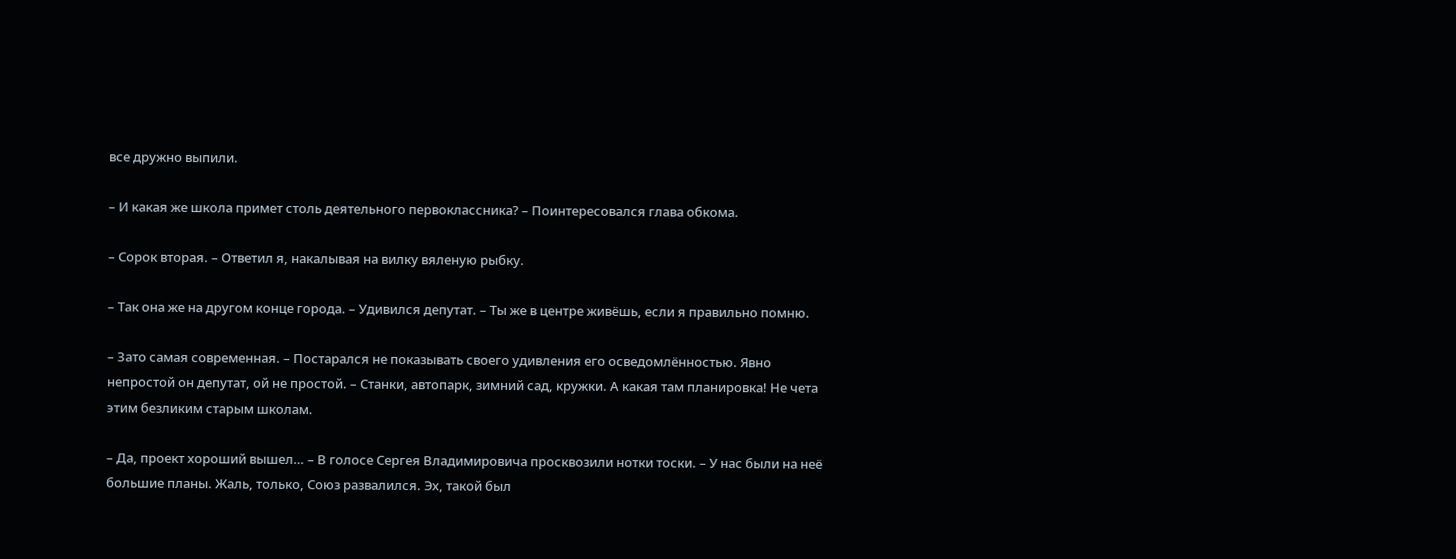все дружно выпили.

– И какая же школа примет столь деятельного первоклассника? – Поинтересовался глава обкома.

– Сорок вторая. – Ответил я, накалывая на вилку вяленую рыбку.

– Так она же на другом конце города. – Удивился депутат. – Ты же в центре живёшь, если я правильно помню.

– Зато самая современная. – Постарался не показывать своего удивления его осведомлённостью. Явно непростой он депутат, ой не простой. – Станки, автопарк, зимний сад, кружки. А какая там планировка! Не чета этим безликим старым школам.

– Да, проект хороший вышел… – В голосе Сергея Владимировича просквозили нотки тоски. – У нас были на неё большие планы. Жаль, только, Союз развалился. Эх, такой был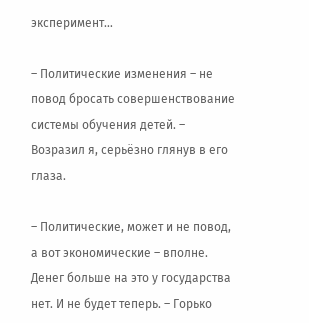эксперимент…

– Политические изменения – не повод бросать совершенствование системы обучения детей. – Возразил я, серьёзно глянув в его глаза.

– Политические, может и не повод, а вот экономические – вполне. Денег больше на это у государства нет. И не будет теперь. – Горько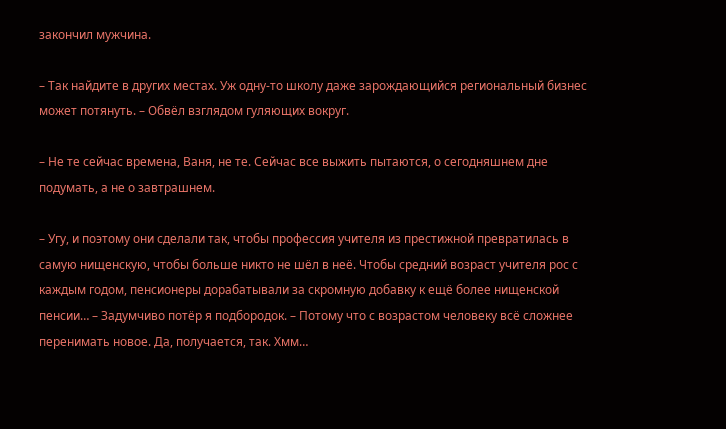закончил мужчина.

– Так найдите в других местах. Уж одну-то школу даже зарождающийся региональный бизнес может потянуть. – Обвёл взглядом гуляющих вокруг.

– Не те сейчас времена, Ваня, не те. Сейчас все выжить пытаются, о сегодняшнем дне подумать, а не о завтрашнем.

– Угу, и поэтому они сделали так, чтобы профессия учителя из престижной превратилась в самую нищенскую, чтобы больше никто не шёл в неё. Чтобы средний возраст учителя рос с каждым годом, пенсионеры дорабатывали за скромную добавку к ещё более нищенской пенсии… – Задумчиво потёр я подбородок. – Потому что с возрастом человеку всё сложнее перенимать новое. Да, получается, так. Хмм…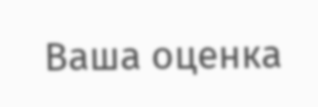Ваша оценка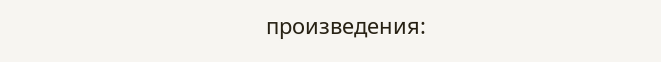произведения: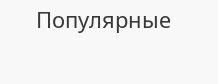Популярные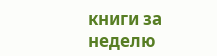книги за неделю